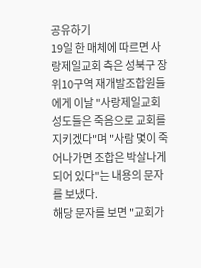공유하기
19일 한 매체에 따르면 사랑제일교회 측은 성북구 장위10구역 재개발조합원들에게 이날 "사랑제일교회 성도들은 죽음으로 교회를 지키겠다"며 "사람 몇이 죽어나가면 조합은 박살나게 되어 있다"는 내용의 문자를 보냈다.
해당 문자를 보면 "교회가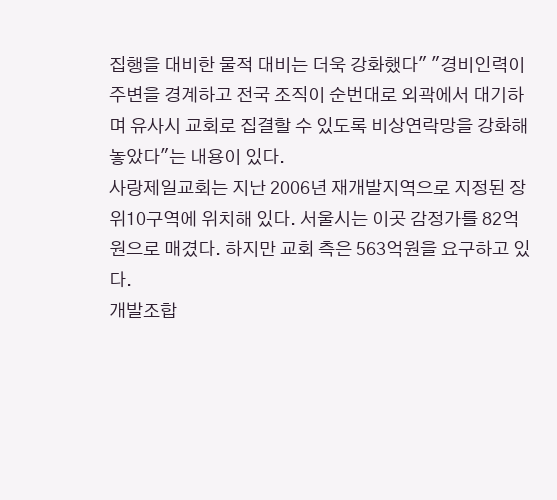집행을 대비한 물적 대비는 더욱 강화했다" "경비인력이 주변을 경계하고 전국 조직이 순번대로 외곽에서 대기하며 유사시 교회로 집결할 수 있도록 비상연락망을 강화해 놓았다"는 내용이 있다.
사랑제일교회는 지난 2006년 재개발지역으로 지정된 장위10구역에 위치해 있다. 서울시는 이곳 감정가를 82억원으로 매겼다. 하지만 교회 측은 563억원을 요구하고 있다.
개발조합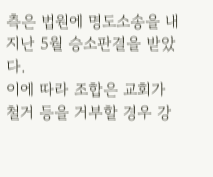측은 법원에 명도소송을 내 지난 5월 승소판결을 받았다.
이에 따라 조합은 교회가 철거 등을 거부할 경우 강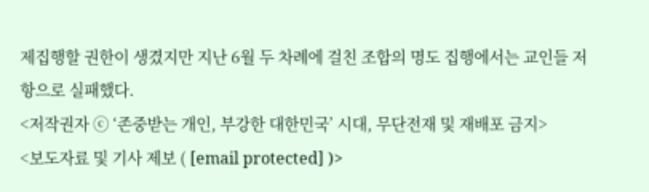제집행할 권한이 생겼지만 지난 6월 두 차례에 걸친 조합의 명도 집행에서는 교인들 저항으로 실패했다.
<저작권자 ⓒ ‘존중받는 개인, 부강한 대한민국’ 시대, 무단전재 및 재배포 금지>
<보도자료 및 기사 제보 ( [email protected] )>